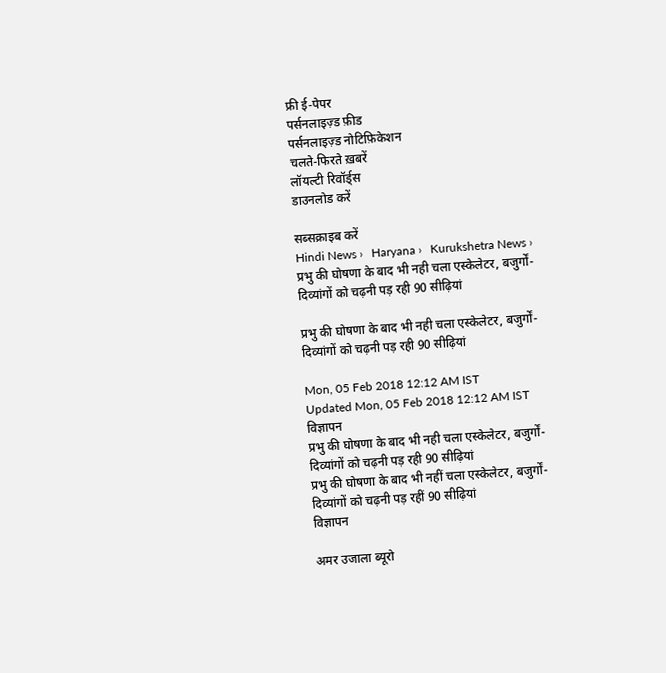फ्री ई-पेपर
पर्सनलाइज़्ड फ़ीड
पर्सनलाइज़्ड नोटिफ़िकेशन
चलते-फिरते ख़बरें
लॉयल्टी रिवॉर्ड्स
डाउनलोड करें

सब्सक्राइब करें
Hindi News ›   Haryana ›   Kurukshetra News ›   प्रभु की घोषणा के बाद भी नही चला एस्केलेटर, बजुर्गों-दिव्यांगों को चढ़नी पड़ रही 90 सीढ़ियां

प्रभु की घोषणा के बाद भी नही चला एस्केलेटर, बजुर्गों-दिव्यांगों को चढ़नी पड़ रही 90 सीढ़ियां

Mon, 05 Feb 2018 12:12 AM IST
Updated Mon, 05 Feb 2018 12:12 AM IST
विज्ञापन
प्रभु की घोषणा के बाद भी नही चला एस्केलेटर, बजुर्गों-दिव्यांगों को चढ़नी पड़ रही 90 सीढ़ियां
प्रभु की घोषणा के बाद भी नहीं चला एस्केलेटर, बजुर्गों-दिव्यांगों को चढ़नी पड़ रहीं 90 सीढ़ियां
विज्ञापन

अमर उजाला ब्यूरो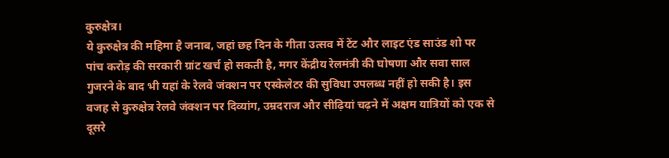कुरुक्षेत्र।
ये कुरुक्षेत्र की महिमा है जनाब, जहां छह दिन के गीता उत्सव में टेंट और लाइट एंड साउंड शो पर पांच करोड़ की सरकारी ग्रांट खर्च हो सकती है, मगर केंद्रीय रेलमंत्री की घोषणा और सवा साल गुजरने के बाद भी यहां के रेलवे जंक्शन पर एस्केलेटर की सुविधा उपलब्ध नहीं हो सकी है। इस वजह से कुरुक्षेत्र रेलवे जंक्शन पर दिव्यांग, उम्रदराज और सीढ़ियां चढ़ने में अक्षम यात्रियों को एक से दूसरे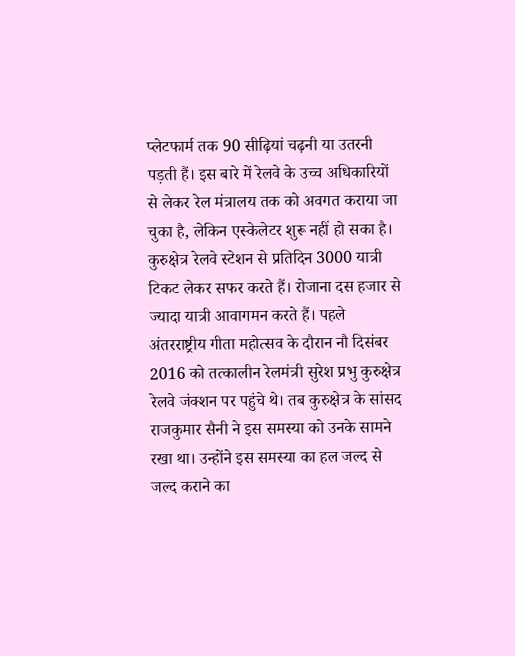प्लेटफार्म तक 90 सीढ़ियां चढ़नी या उतरनी पड़ती हैं। इस बारे में रेलवे के उच्च अधिकारियों से लेकर रेल मंत्रालय तक को अवगत कराया जा चुका है, लेकिन एस्केलेटर शुरू नहीं हो सका है।
कुरुक्षेत्र रेलवे स्टेशन से प्रतिदिन 3000 यात्री टिकट लेकर सफर करते हैं। रोजाना दस हजार से ज्यादा यात्री आवागमन करते हैं। पहले अंतरराष्ट्रीय गीता महोत्सव के दौरान नौ दिसंबर 2016 को तत्कालीन रेलमंत्री सुरेश प्रभु कुरुक्षेत्र रेलवे जंक्शन पर पहुंचे थे। तब कुरुक्षेत्र के सांसद राजकुमार सैनी ने इस समस्या को उनके सामने रखा था। उन्होंने इस समस्या का हल जल्द से जल्द कराने का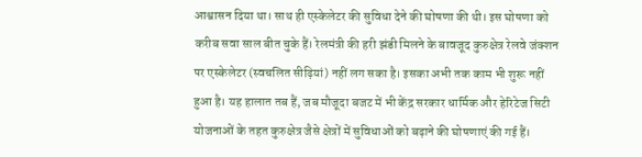आश्वासन दिया था। साथ ही एस्केलेटर की सुविधा देने की घोषणा की थी। इस घोषणा को करीब सवा साल बीत चुके हैं। रेलमंत्री की हरी झंडी मिलने के बावजूद कुरुक्षेत्र रेलवे जंक्शन पर एस्केलेटर (स्वचलित सीढ़ियां) नहीं लग सका है। इसका अभी तक काम भी शुरू नहीं हुआ है। यह हालात तब हैं, जब मौजूदा बजट में भी केंद्र सरकार धार्मिक और हेरिटेज सिटी योजनाओं के तहत कुरुक्षेत्र जैसे क्षेत्रों में सुविधाओं को बढ़ाने की घोषणाएं की गई हैं।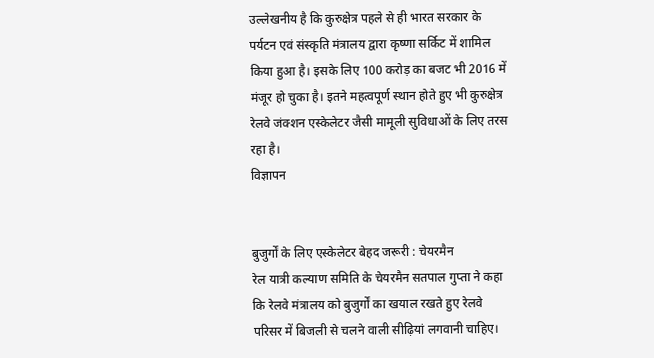उल्लेखनीय है कि कुरुक्षेत्र पहले से ही भारत सरकार के पर्यटन एवं संस्कृति मंत्रालय द्वारा कृष्णा सर्किट में शामिल किया हुआ है। इसके लिए 100 करोड़ का बजट भी 2016 में मंजूर हो चुका है। इतने महत्वपूर्ण स्थान होते हुए भी कुरुक्षेत्र रेलवे जंक्शन एस्केलेटर जैसी मामूली सुविधाओं के लिए तरस रहा है।
विज्ञापन


बुजुर्गों के लिए एस्केलेटर बेहद जरूरी : चेयरमैन
रेल यात्री कल्याण समिति के चेयरमैन सतपाल गुप्ता ने कहा कि रेलवे मंत्रालय को बुजुर्गों का खयाल रखते हुए रेलवे परिसर में बिजली से चलने वाली सीढ़ियां लगवानी चाहिए।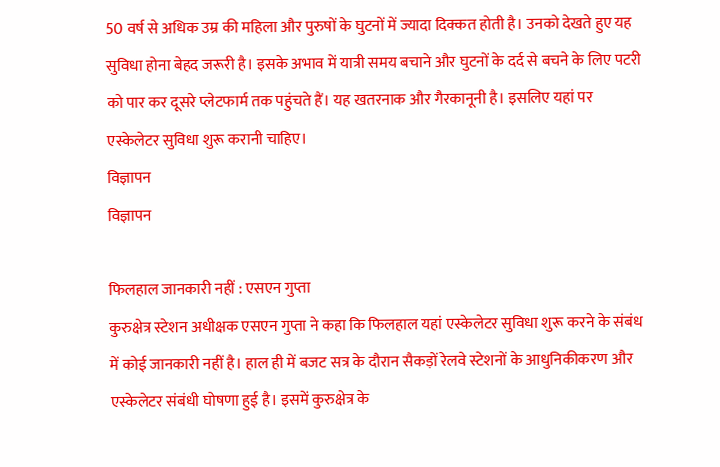50 वर्ष से अधिक उम्र की महिला और पुरुषों के घुटनों में ज्यादा दिक्कत होती है। उनको देखते हुए यह सुविधा होना बेहद जरूरी है। इसके अभाव में यात्री समय बचाने और घुटनों के दर्द से बचने के लिए पटरी को पार कर दूसरे प्लेटफार्म तक पहुंचते हैं। यह खतरनाक और गैरकानूनी है। इसलिए यहां पर एस्केलेटर सुविधा शुरू करानी चाहिए।
विज्ञापन
विज्ञापन

फिलहाल जानकारी नहीं : एसएन गुप्ता
कुरुक्षेत्र स्टेशन अधीक्षक एसएन गुप्ता ने कहा कि फिलहाल यहां एस्केलेटर सुविधा शुरू करने के संबंध में कोई जानकारी नहीं है। हाल ही में बजट सत्र के दौरान सैकड़ों रेलवे स्टेशनों के आधुनिकीकरण और एस्केलेटर संबंधी घोषणा हुई है। इसमें कुरुक्षेत्र के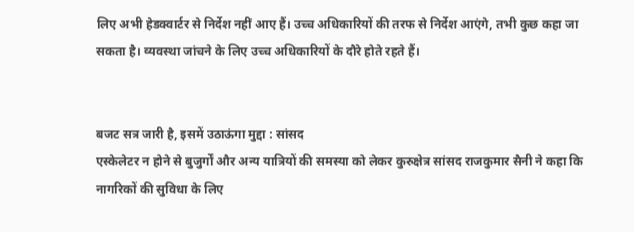लिए अभी हेडक्वार्टर से निर्देश नहीं आए हैं। उच्च अधिकारियों की तरफ से निर्देश आएंगे, तभी कुछ कहा जा सकता है। व्यवस्था जांचने के लिए उच्च अधिकारियों के दौरे होते रहते हैं।


बजट सत्र जारी है, इसमें उठाऊंगा मुद्दा : सांसद
एस्केलेटर न होने से बुजुर्गों और अन्य यात्रियों की समस्या को लेकर कुरुक्षेत्र सांसद राजकुमार सैनी ने कहा कि नागरिकों की सुविधा के लिए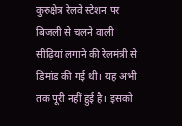कुरुक्षेत्र रेलवे स्टेशन पर बिजली से चलने वाली सीढ़ियां लगाने की रेलमंत्री से डिमांड की गई थी। यह अभी तक पूरी नहीं हुई है। इसको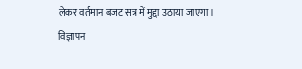लेकर वर्तमान बजट सत्र में मुद्दा उठाया जाएगा।
विज्ञापन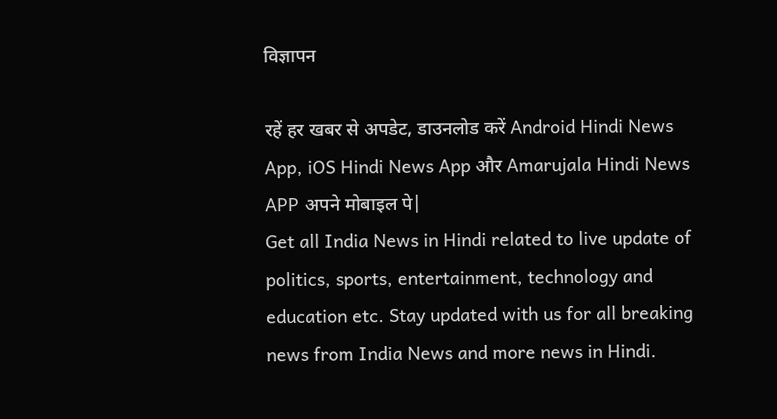विज्ञापन

रहें हर खबर से अपडेट, डाउनलोड करें Android Hindi News App, iOS Hindi News App और Amarujala Hindi News APP अपने मोबाइल पे|
Get all India News in Hindi related to live update of politics, sports, entertainment, technology and education etc. Stay updated with us for all breaking news from India News and more news in Hindi.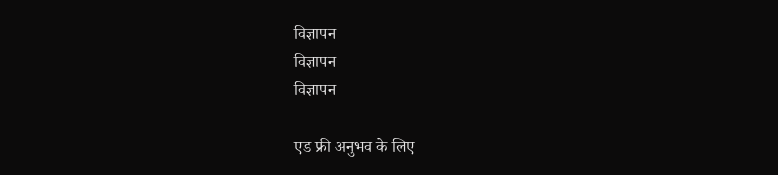विज्ञापन
विज्ञापन
विज्ञापन

एड फ्री अनुभव के लिए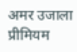अमर उजाला प्रीमियम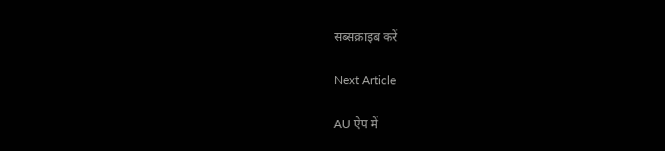सब्सक्राइब करें

Next Article

AU ऐप में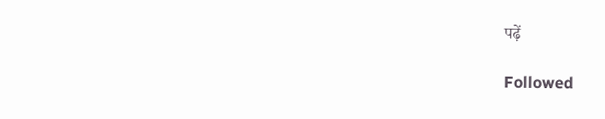पढ़ें

Followed